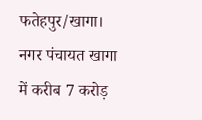फतेहपुर/खागा। नगर पंचायत खागा में करीब 7 करोड़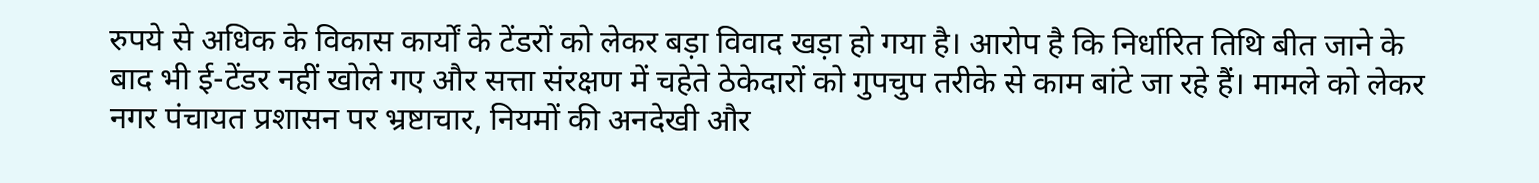रुपये से अधिक के विकास कार्यों के टेंडरों को लेकर बड़ा विवाद खड़ा हो गया है। आरोप है कि निर्धारित तिथि बीत जाने के बाद भी ई-टेंडर नहीं खोले गए और सत्ता संरक्षण में चहेते ठेकेदारों को गुपचुप तरीके से काम बांटे जा रहे हैं। मामले को लेकर नगर पंचायत प्रशासन पर भ्रष्टाचार, नियमों की अनदेखी और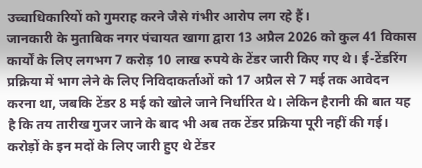उच्चाधिकारियों को गुमराह करने जैसे गंभीर आरोप लग रहे हैं।
जानकारी के मुताबिक नगर पंचायत खागा द्वारा 13 अप्रैल 2026 को कुल 41 विकास कार्यों के लिए लगभग 7 करोड़ 10 लाख रुपये के टेंडर जारी किए गए थे। ई-टेंडरिंग प्रक्रिया में भाग लेने के लिए निविदाकर्ताओं को 17 अप्रैल से 7 मई तक आवेदन करना था, जबकि टेंडर 8 मई को खोले जाने निर्धारित थे। लेकिन हैरानी की बात यह है कि तय तारीख गुजर जाने के बाद भी अब तक टेंडर प्रक्रिया पूरी नहीं की गई।
करोड़ों के इन मदों के लिए जारी हुए थे टेंडर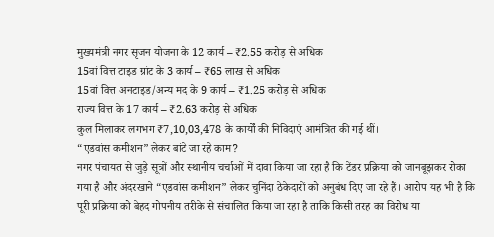मुख्यमंत्री नगर सृजन योजना के 12 कार्य – ₹2.55 करोड़ से अधिक
15वां वित्त टाइड ग्रांट के 3 कार्य – ₹65 लाख से अधिक
15वां वित्त अनटाइड/अन्य मद के 9 कार्य – ₹1.25 करोड़ से अधिक
राज्य वित्त के 17 कार्य – ₹2.63 करोड़ से अधिक
कुल मिलाकर लगभग ₹7,10,03,478 के कार्यों की निविदाएं आमंत्रित की गई थीं।
“एडवांस कमीशन” लेकर बांटे जा रहे काम?
नगर पंचायत से जुड़े सूत्रों और स्थानीय चर्चाओं में दावा किया जा रहा है कि टेंडर प्रक्रिया को जानबूझकर रोका गया है और अंदरखाने “एडवांस कमीशन” लेकर चुनिंदा ठेकेदारों को अनुबंध दिए जा रहे हैं। आरोप यह भी है कि पूरी प्रक्रिया को बेहद गोपनीय तरीके से संचालित किया जा रहा है ताकि किसी तरह का विरोध या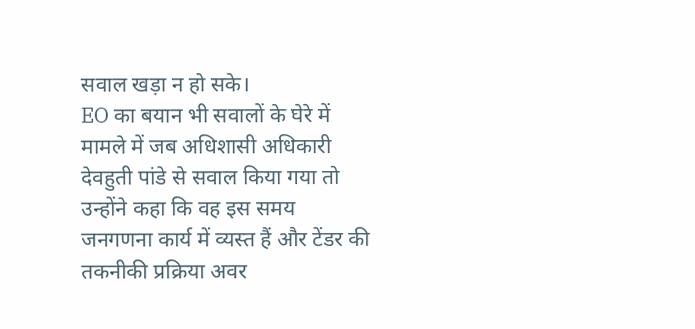सवाल खड़ा न हो सके।
EO का बयान भी सवालों के घेरे में
मामले में जब अधिशासी अधिकारी देवहुती पांडे से सवाल किया गया तो उन्होंने कहा कि वह इस समय जनगणना कार्य में व्यस्त हैं और टेंडर की तकनीकी प्रक्रिया अवर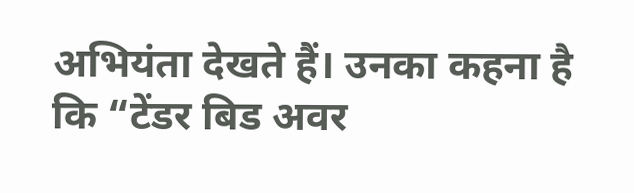अभियंता देखते हैं। उनका कहना है कि “टेंडर बिड अवर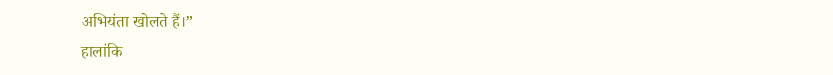अभियंता खोलते हैं।”
हालांकि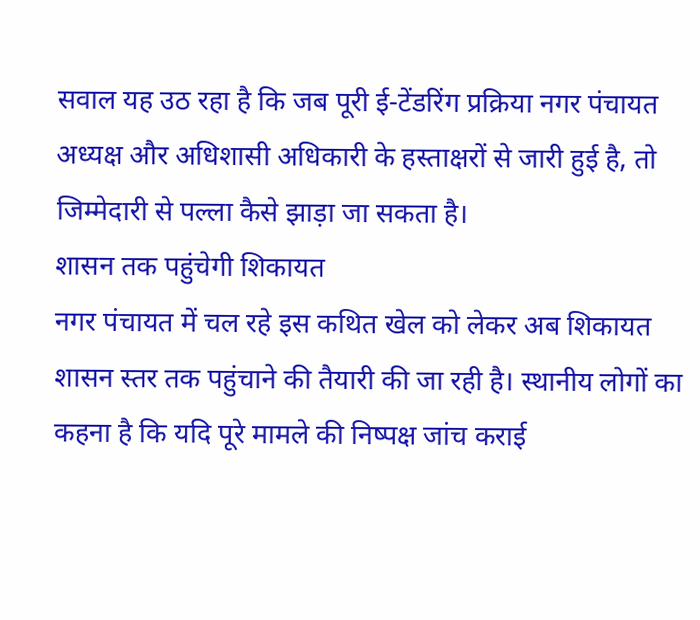सवाल यह उठ रहा है कि जब पूरी ई-टेंडरिंग प्रक्रिया नगर पंचायत अध्यक्ष और अधिशासी अधिकारी के हस्ताक्षरों से जारी हुई है, तो जिम्मेदारी से पल्ला कैसे झाड़ा जा सकता है।
शासन तक पहुंचेगी शिकायत
नगर पंचायत में चल रहे इस कथित खेल को लेकर अब शिकायत शासन स्तर तक पहुंचाने की तैयारी की जा रही है। स्थानीय लोगों का कहना है कि यदि पूरे मामले की निष्पक्ष जांच कराई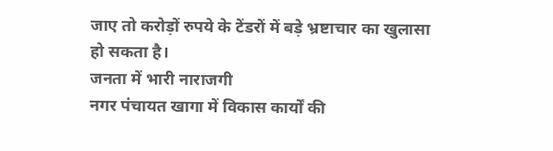जाए तो करोड़ों रुपये के टेंडरों में बड़े भ्रष्टाचार का खुलासा हो सकता है।
जनता में भारी नाराजगी
नगर पंचायत खागा में विकास कार्यों की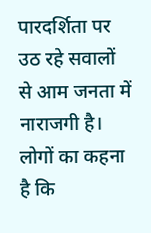पारदर्शिता पर उठ रहे सवालों से आम जनता में नाराजगी है। लोगों का कहना है कि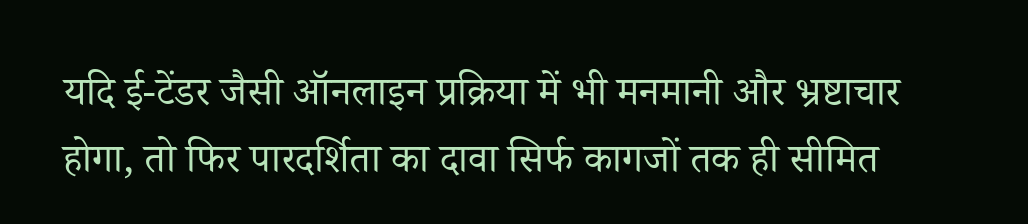यदि ई-टेंडर जैसी ऑनलाइन प्रक्रिया में भी मनमानी और भ्रष्टाचार होगा, तो फिर पारदर्शिता का दावा सिर्फ कागजों तक ही सीमित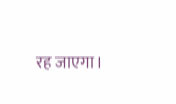रह जाएगा।